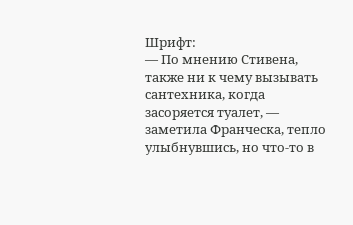Шрифт:
— По мнению Стивена, также ни к чему вызывать сантехника, когда засоряется туалет, — заметила Франческа, тепло улыбнувшись, но что-то в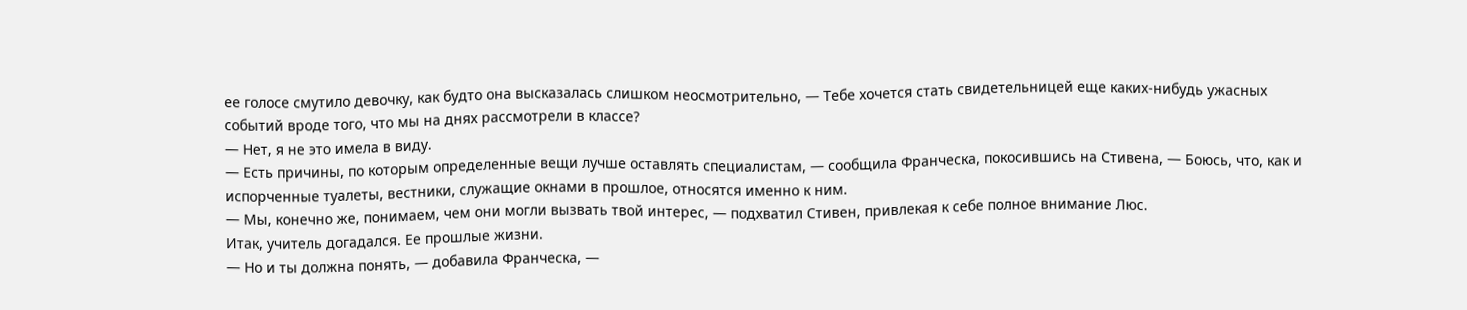ее голосе смутило девочку, как будто она высказалась слишком неосмотрительно, — Тебе хочется стать свидетельницей еще каких-нибудь ужасных событий вроде того, что мы на днях рассмотрели в классе?
— Нет, я не это имела в виду.
— Есть причины, по которым определенные вещи лучше оставлять специалистам, — сообщила Франческа, покосившись на Стивена, — Боюсь, что, как и испорченные туалеты, вестники, служащие окнами в прошлое, относятся именно к ним.
— Мы, конечно же, понимаем, чем они могли вызвать твой интерес, — подхватил Стивен, привлекая к себе полное внимание Люс.
Итак, учитель догадался. Ее прошлые жизни.
— Но и ты должна понять, — добавила Франческа, —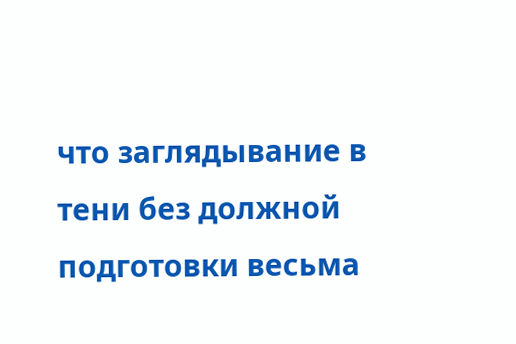что заглядывание в тени без должной подготовки весьма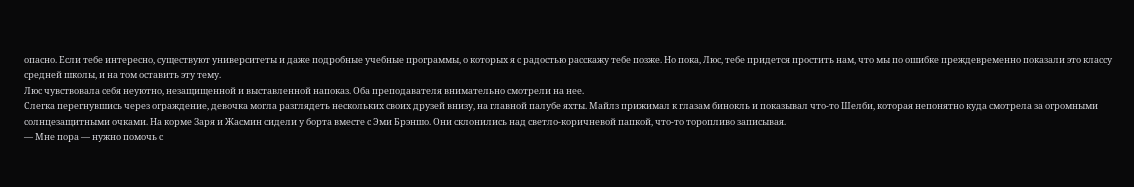опасно. Если тебе интересно, существуют университеты и даже подробные учебные программы, о которых я с радостью расскажу тебе позже. Но пока, Люс, тебе придется простить нам, что мы по ошибке преждевременно показали это классу средней школы, и на том оставить эту тему.
Люс чувствовала себя неуютно, незащищенной и выставленной напоказ. Оба преподавателя внимательно смотрели на нее.
Слегка перегнувшись через ограждение, девочка могла разглядеть нескольких своих друзей внизу, на главной палубе яхты. Майлз прижимал к глазам бинокль и показывал что-то Шелби, которая непонятно куда смотрела за огромными солнцезащитными очками. На корме Заря и Жасмин сидели у борта вместе с Эми Брэншо. Они склонились над светло-коричневой папкой, что-то торопливо записывая.
— Мне пора — нужно помочь с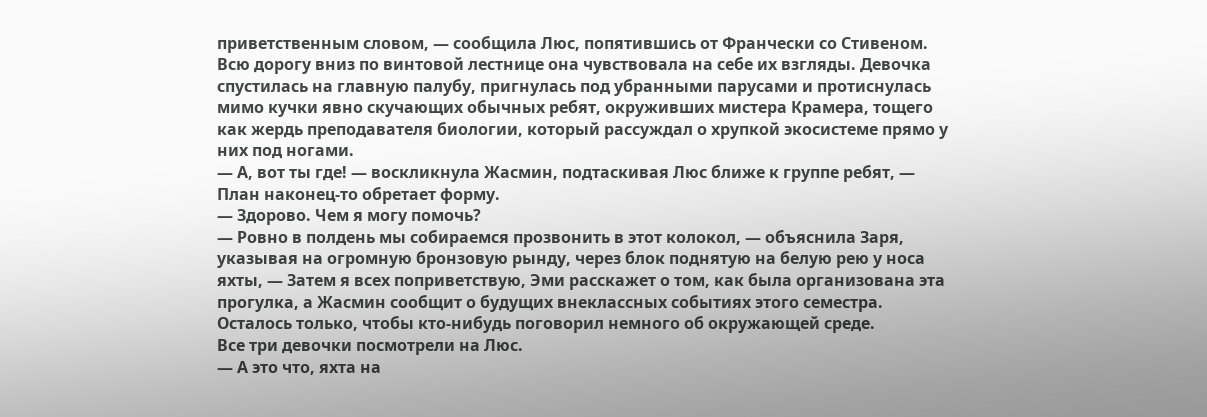приветственным словом, — сообщила Люс, попятившись от Франчески со Стивеном.
Всю дорогу вниз по винтовой лестнице она чувствовала на себе их взгляды. Девочка спустилась на главную палубу, пригнулась под убранными парусами и протиснулась мимо кучки явно скучающих обычных ребят, окруживших мистера Крамера, тощего как жердь преподавателя биологии, который рассуждал о хрупкой экосистеме прямо у них под ногами.
— А, вот ты где! — воскликнула Жасмин, подтаскивая Люс ближе к группе ребят, — План наконец-то обретает форму.
— Здорово. Чем я могу помочь?
— Ровно в полдень мы собираемся прозвонить в этот колокол, — объяснила Заря, указывая на огромную бронзовую рынду, через блок поднятую на белую рею у носа яхты, — Затем я всех поприветствую, Эми расскажет о том, как была организована эта прогулка, а Жасмин сообщит о будущих внеклассных событиях этого семестра. Осталось только, чтобы кто-нибудь поговорил немного об окружающей среде.
Все три девочки посмотрели на Люс.
— А это что, яхта на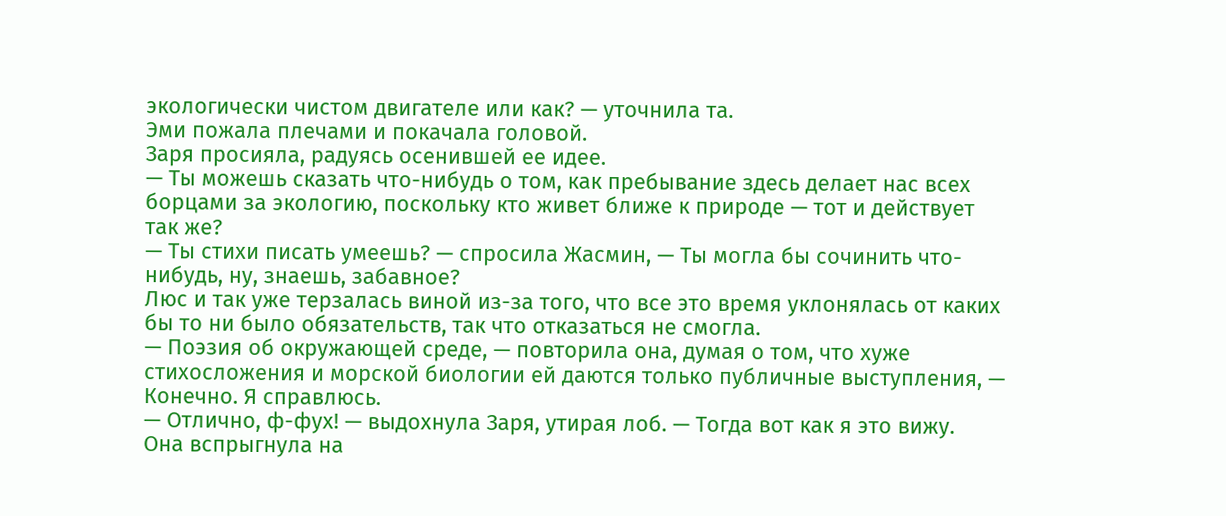экологически чистом двигателе или как? — уточнила та.
Эми пожала плечами и покачала головой.
Заря просияла, радуясь осенившей ее идее.
— Ты можешь сказать что-нибудь о том, как пребывание здесь делает нас всех борцами за экологию, поскольку кто живет ближе к природе — тот и действует так же?
— Ты стихи писать умеешь? — спросила Жасмин, — Ты могла бы сочинить что-нибудь, ну, знаешь, забавное?
Люс и так уже терзалась виной из-за того, что все это время уклонялась от каких бы то ни было обязательств, так что отказаться не смогла.
— Поэзия об окружающей среде, — повторила она, думая о том, что хуже стихосложения и морской биологии ей даются только публичные выступления, — Конечно. Я справлюсь.
— Отлично, ф-фух! — выдохнула Заря, утирая лоб. — Тогда вот как я это вижу.
Она вспрыгнула на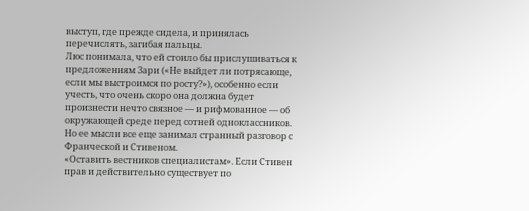выступ, где прежде сидела, и принялась перечислять, загибая пальцы.
Люс понимала, что ей стоило бы прислушиваться к предложениям Зари («Не выйдет ли потрясающе, если мы выстроимся по росту?»), особенно если учесть, что очень скоро она должна будет произнести нечто связное — и рифмованное — об окружающей среде перед сотней одноклассников. Но ее мысли все еще занимал странный разговор с Франческой и Стивеном.
«Оставить вестников специалистам». Если Стивен прав и действительно существует по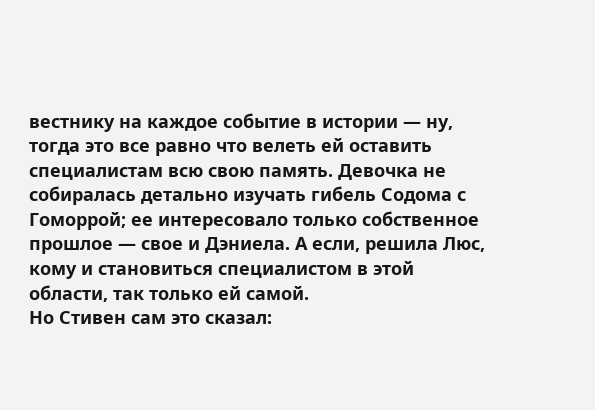вестнику на каждое событие в истории — ну, тогда это все равно что велеть ей оставить специалистам всю свою память. Девочка не собиралась детально изучать гибель Содома с Гоморрой; ее интересовало только собственное прошлое — свое и Дэниела. А если, решила Люс, кому и становиться специалистом в этой области, так только ей самой.
Но Стивен сам это сказал: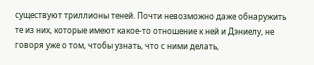существуют триллионы теней. Почти невозможно даже обнаружить те из них, которые имеют какое-то отношение к ней и Дэниелу, не говоря уже о том, чтобы узнать, что с ними делать,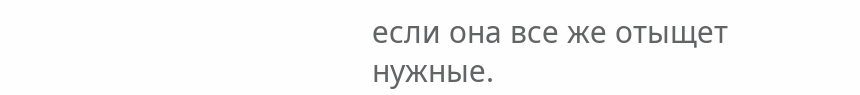если она все же отыщет нужные.